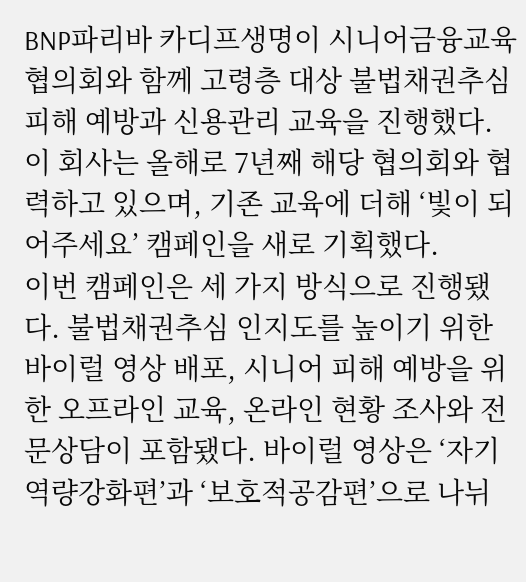BNP파리바 카디프생명이 시니어금융교육협의회와 함께 고령층 대상 불법채권추심 피해 예방과 신용관리 교육을 진행했다. 이 회사는 올해로 7년째 해당 협의회와 협력하고 있으며, 기존 교육에 더해 ‘빛이 되어주세요’ 캠페인을 새로 기획했다.
이번 캠페인은 세 가지 방식으로 진행됐다. 불법채권추심 인지도를 높이기 위한 바이럴 영상 배포, 시니어 피해 예방을 위한 오프라인 교육, 온라인 현황 조사와 전문상담이 포함됐다. 바이럴 영상은 ‘자기역량강화편’과 ‘보호적공감편’으로 나뉘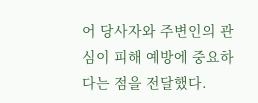어 당사자와 주변인의 관심이 피해 예방에 중요하다는 점을 전달했다.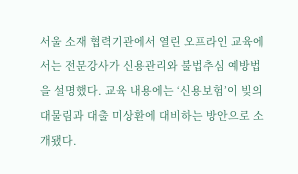서울 소재 협력기관에서 열린 오프라인 교육에서는 전문강사가 신용관리와 불법추심 예방법을 설명했다. 교육 내용에는 ‘신용보험’이 빚의 대물림과 대출 미상환에 대비하는 방안으로 소개됐다.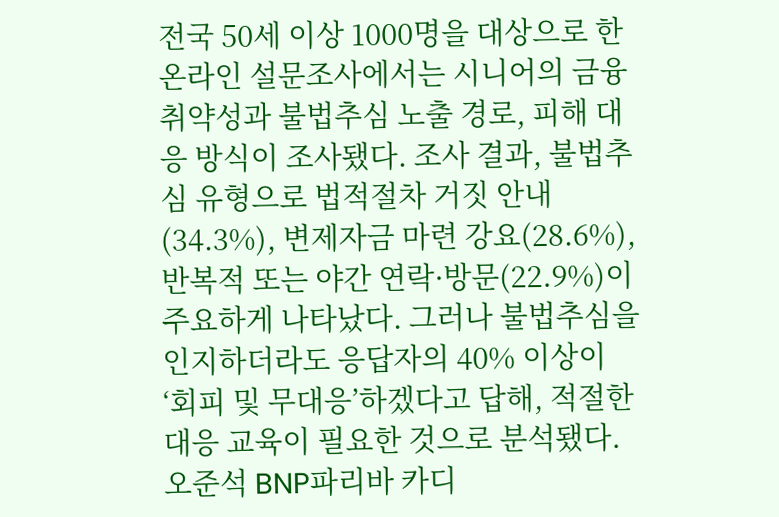전국 50세 이상 1000명을 대상으로 한 온라인 설문조사에서는 시니어의 금융 취약성과 불법추심 노출 경로, 피해 대응 방식이 조사됐다. 조사 결과, 불법추심 유형으로 법적절차 거짓 안내(34.3%), 변제자금 마련 강요(28.6%), 반복적 또는 야간 연락·방문(22.9%)이 주요하게 나타났다. 그러나 불법추심을 인지하더라도 응답자의 40% 이상이 ‘회피 및 무대응’하겠다고 답해, 적절한 대응 교육이 필요한 것으로 분석됐다.
오준석 BNP파리바 카디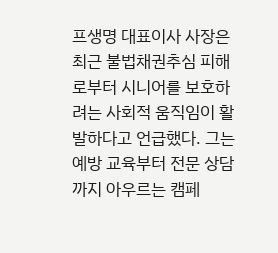프생명 대표이사 사장은 최근 불법채권추심 피해로부터 시니어를 보호하려는 사회적 움직임이 활발하다고 언급했다. 그는 예방 교육부터 전문 상담까지 아우르는 캠페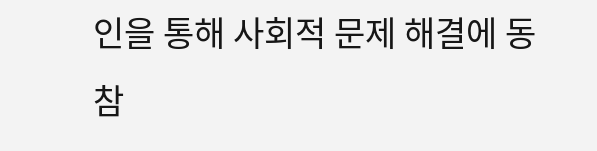인을 통해 사회적 문제 해결에 동참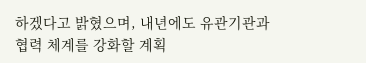하겠다고 밝혔으며, 내년에도 유관기관과 협력 체계를 강화할 계획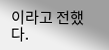이라고 전했다.